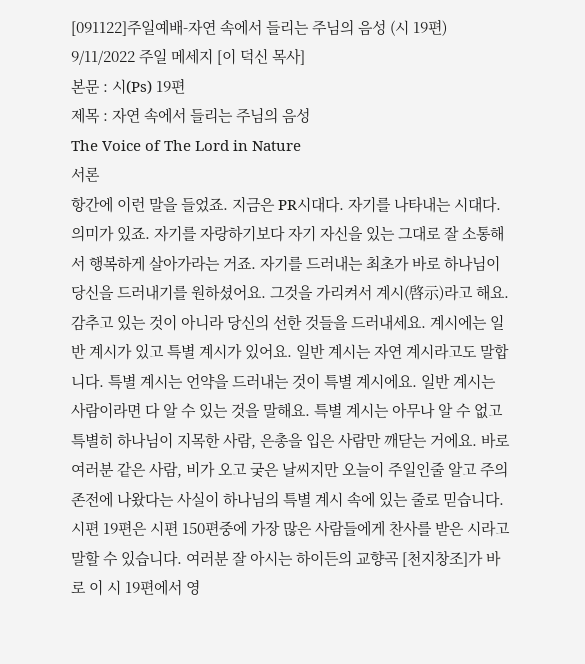[091122]주일예배-자연 속에서 들리는 주님의 음성 (시 19편)
9/11/2022 주일 메세지 [이 덕신 목사]
본문 : 시(Ps) 19편
제목 : 자연 속에서 들리는 주님의 음성
The Voice of The Lord in Nature
서론
항간에 이런 말을 들었죠. 지금은 PR시대다. 자기를 나타내는 시대다. 의미가 있죠. 자기를 자랑하기보다 자기 자신을 있는 그대로 잘 소통해서 행복하게 살아가라는 거죠. 자기를 드러내는 최초가 바로 하나님이 당신을 드러내기를 원하셨어요. 그것을 가리켜서 계시(啓示)라고 해요. 감추고 있는 것이 아니라 당신의 선한 것들을 드러내세요. 계시에는 일반 계시가 있고 특별 계시가 있어요. 일반 계시는 자연 계시라고도 말합니다. 특별 계시는 언약을 드러내는 것이 특별 계시에요. 일반 계시는 사람이라면 다 알 수 있는 것을 말해요. 특별 계시는 아무나 알 수 없고 특별히 하나님이 지목한 사람, 은총을 입은 사람만 깨닫는 거에요. 바로 여러분 같은 사람, 비가 오고 궂은 날씨지만 오늘이 주일인줄 알고 주의 존전에 나왔다는 사실이 하나님의 특별 계시 속에 있는 줄로 믿습니다. 시편 19편은 시편 150편중에 가장 많은 사람들에게 찬사를 받은 시라고 말할 수 있습니다. 여러분 잘 아시는 하이든의 교향곡 [천지창조]가 바로 이 시 19편에서 영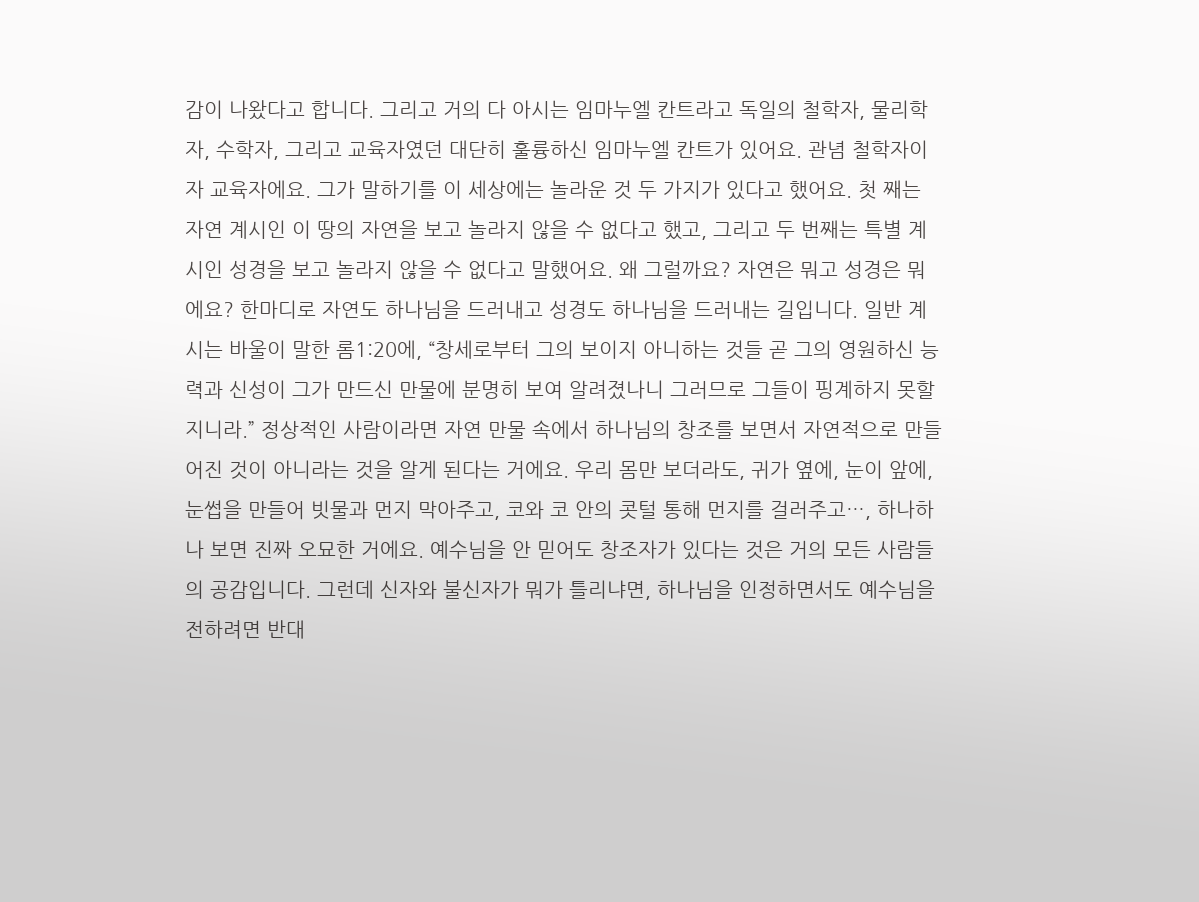감이 나왔다고 합니다. 그리고 거의 다 아시는 임마누엘 칸트라고 독일의 철학자, 물리학자, 수학자, 그리고 교육자였던 대단히 훌륭하신 임마누엘 칸트가 있어요. 관념 철학자이자 교육자에요. 그가 말하기를 이 세상에는 놀라운 것 두 가지가 있다고 했어요. 첫 째는 자연 계시인 이 땅의 자연을 보고 놀라지 않을 수 없다고 했고, 그리고 두 번째는 특별 계시인 성경을 보고 놀라지 않을 수 없다고 말했어요. 왜 그럴까요? 자연은 뭐고 성경은 뭐에요? 한마디로 자연도 하나님을 드러내고 성경도 하나님을 드러내는 길입니다. 일반 계시는 바울이 말한 롬1:20에, “창세로부터 그의 보이지 아니하는 것들 곧 그의 영원하신 능력과 신성이 그가 만드신 만물에 분명히 보여 알려졌나니 그러므로 그들이 핑계하지 못할지니라.” 정상적인 사람이라면 자연 만물 속에서 하나님의 창조를 보면서 자연적으로 만들어진 것이 아니라는 것을 알게 된다는 거에요. 우리 몸만 보더라도, 귀가 옆에, 눈이 앞에, 눈썹을 만들어 빗물과 먼지 막아주고, 코와 코 안의 콧털 통해 먼지를 걸러주고…, 하나하나 보면 진짜 오묘한 거에요. 예수님을 안 믿어도 창조자가 있다는 것은 거의 모든 사람들의 공감입니다. 그런데 신자와 불신자가 뭐가 틀리냐면, 하나님을 인정하면서도 예수님을 전하려면 반대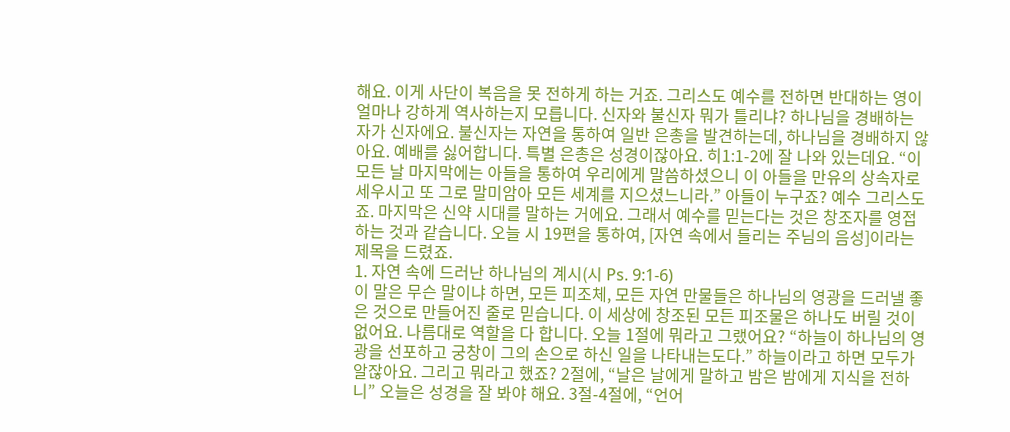해요. 이게 사단이 복음을 못 전하게 하는 거죠. 그리스도 예수를 전하면 반대하는 영이 얼마나 강하게 역사하는지 모릅니다. 신자와 불신자 뭐가 틀리냐? 하나님을 경배하는 자가 신자에요. 불신자는 자연을 통하여 일반 은총을 발견하는데, 하나님을 경배하지 않아요. 예배를 싫어합니다. 특별 은총은 성경이잖아요. 히1:1-2에 잘 나와 있는데요. “이 모든 날 마지막에는 아들을 통하여 우리에게 말씀하셨으니 이 아들을 만유의 상속자로 세우시고 또 그로 말미암아 모든 세계를 지으셨느니라.” 아들이 누구죠? 예수 그리스도죠. 마지막은 신약 시대를 말하는 거에요. 그래서 예수를 믿는다는 것은 창조자를 영접하는 것과 같습니다. 오늘 시 19편을 통하여, [자연 속에서 들리는 주님의 음성]이라는 제목을 드렸죠.
1. 자연 속에 드러난 하나님의 계시(시 Ps. 9:1-6)
이 말은 무슨 말이냐 하면, 모든 피조체, 모든 자연 만물들은 하나님의 영광을 드러낼 좋은 것으로 만들어진 줄로 믿습니다. 이 세상에 창조된 모든 피조물은 하나도 버릴 것이 없어요. 나름대로 역할을 다 합니다. 오늘 1절에 뭐라고 그랬어요? “하늘이 하나님의 영광을 선포하고 궁창이 그의 손으로 하신 일을 나타내는도다.” 하늘이라고 하면 모두가 알잖아요. 그리고 뭐라고 했죠? 2절에, “날은 날에게 말하고 밤은 밤에게 지식을 전하니” 오늘은 성경을 잘 봐야 해요. 3절-4절에, “언어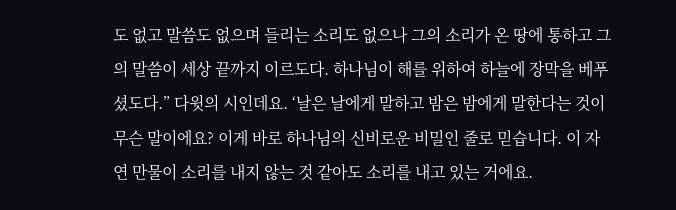도 없고 말씀도 없으며 들리는 소리도 없으나 그의 소리가 온 땅에 통하고 그의 말씀이 세상 끝까지 이르도다. 하나님이 해를 위하여 하늘에 장막을 베푸셨도다.” 다윗의 시인데요. ‘날은 날에게 말하고 밤은 밤에게 말한다는 것이 무슨 말이에요? 이게 바로 하나님의 신비로운 비밀인 줄로 믿습니다. 이 자연 만물이 소리를 내지 않는 것 같아도 소리를 내고 있는 거에요.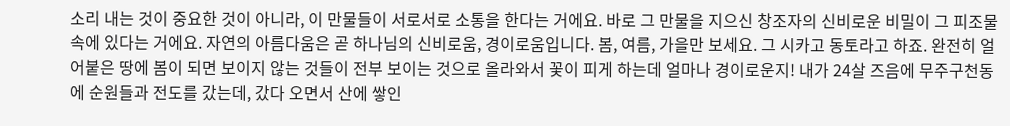소리 내는 것이 중요한 것이 아니라, 이 만물들이 서로서로 소통을 한다는 거에요. 바로 그 만물을 지으신 창조자의 신비로운 비밀이 그 피조물 속에 있다는 거에요. 자연의 아름다움은 곧 하나님의 신비로움, 경이로움입니다. 봄, 여름, 가을만 보세요. 그 시카고 동토라고 하죠. 완전히 얼어붙은 땅에 봄이 되면 보이지 않는 것들이 전부 보이는 것으로 올라와서 꽃이 피게 하는데 얼마나 경이로운지! 내가 24살 즈음에 무주구천동에 순원들과 전도를 갔는데, 갔다 오면서 산에 쌓인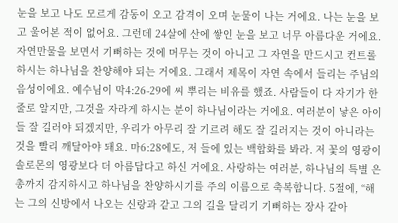눈을 보고 나도 모르게 감동이 오고 감격이 오며 눈물이 나는 거에요. 나는 눈을 보고 울어본 적이 없어요. 그런데 24살에 산에 쌓인 눈을 보고 너무 아름다운 거에요. 자연만물을 보면서 기뻐하는 것에 머무는 것이 아니고 그 자연을 만드시고 컨트롤 하시는 하나님을 찬양해야 되는 거에요. 그래서 제목이 자연 속에서 들리는 주님의 음성이에요. 예수님이 막4:26-29에 씨 뿌리는 비유를 했죠. 사람들이 다 자기가 한 줄로 알지만, 그것을 자라게 하시는 분이 하나님이라는 거에요. 여러분이 낳은 아이들 잘 길러야 되겠지만, 우리가 아무리 잘 기르려 해도 잘 길러지는 것이 아니라는 것을 빨리 깨달아야 돼요. 마6:28에도, 저 들에 있는 백합화를 봐라. 저 꽃의 영광이 솔로몬의 영광보다 더 아름답다고 하신 거에요. 사랑하는 여러분, 하나님의 특별 은총까지 감지하시고 하나님을 찬양하시기를 주의 이름으로 축복합니다. 5절에, “해는 그의 신방에서 나오는 신랑과 같고 그의 길을 달리기 기뻐하는 장사 같아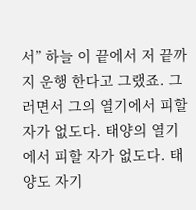서” 하늘 이 끝에서 저 끝까지 운행 한다고 그랬죠. 그러면서 그의 열기에서 피할 자가 없도다. 태양의 열기에서 피할 자가 없도다. 태양도 자기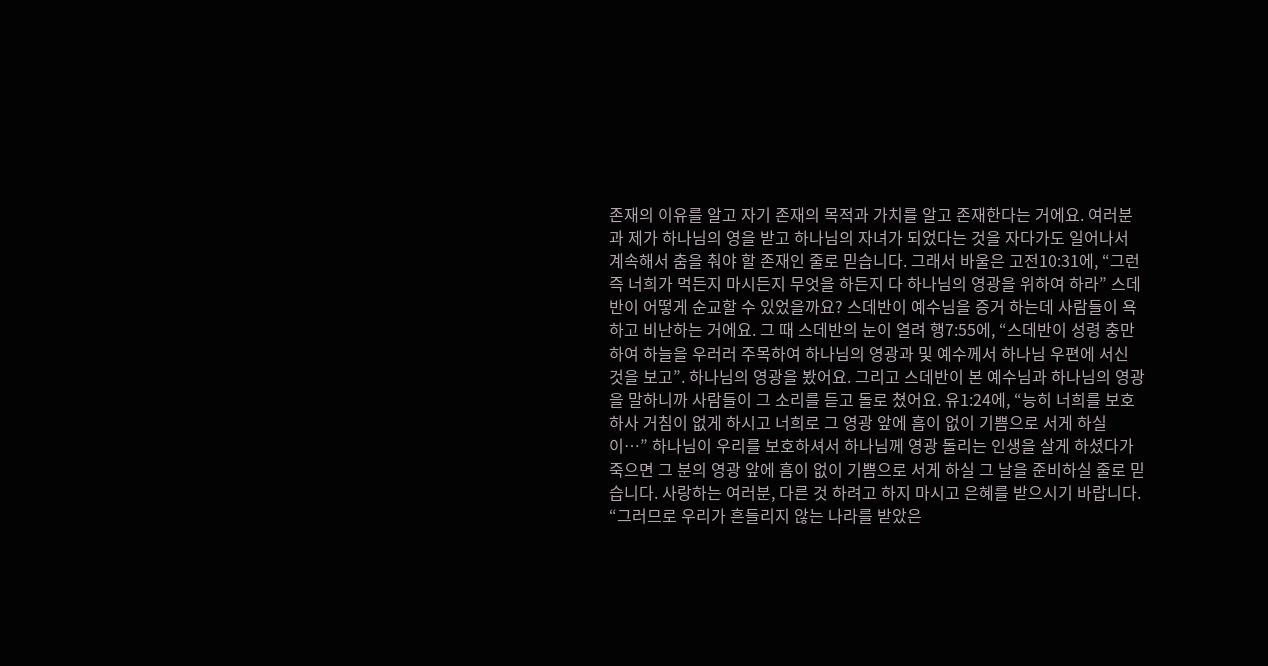존재의 이유를 알고 자기 존재의 목적과 가치를 알고 존재한다는 거에요. 여러분과 제가 하나님의 영을 받고 하나님의 자녀가 되었다는 것을 자다가도 일어나서 계속해서 춤을 춰야 할 존재인 줄로 믿습니다. 그래서 바울은 고전10:31에, “그런즉 너희가 먹든지 마시든지 무엇을 하든지 다 하나님의 영광을 위하여 하라” 스데반이 어떻게 순교할 수 있었을까요? 스데반이 예수님을 증거 하는데 사람들이 욕하고 비난하는 거에요. 그 때 스데반의 눈이 열려 행7:55에, “스데반이 성령 충만하여 하늘을 우러러 주목하여 하나님의 영광과 및 예수께서 하나님 우편에 서신 것을 보고”. 하나님의 영광을 봤어요. 그리고 스데반이 본 예수님과 하나님의 영광을 말하니까 사람들이 그 소리를 듣고 돌로 쳤어요. 유1:24에, “능히 너희를 보호하사 거침이 없게 하시고 너희로 그 영광 앞에 흠이 없이 기쁨으로 서게 하실 이…” 하나님이 우리를 보호하셔서 하나님께 영광 돌리는 인생을 살게 하셨다가 죽으면 그 분의 영광 앞에 흠이 없이 기쁨으로 서게 하실 그 날을 준비하실 줄로 믿습니다. 사랑하는 여러분, 다른 것 하려고 하지 마시고 은혜를 받으시기 바랍니다. “그러므로 우리가 흔들리지 않는 나라를 받았은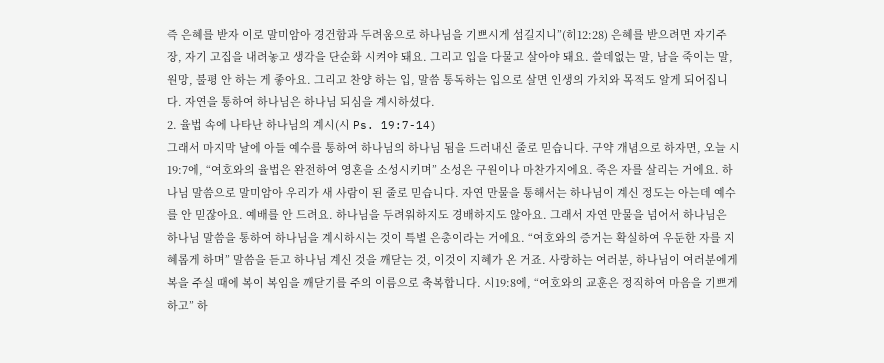즉 은혜를 받자 이로 말미암아 경건함과 두려움으로 하나님을 기쁘시게 섬길지니”(히12:28) 은혜를 받으려면 자기주장, 자기 고집을 내려놓고 생각을 단순화 시켜야 돼요. 그리고 입을 다물고 살아야 돼요. 쓸데없는 말, 남을 죽이는 말, 원망, 불평 안 하는 게 좋아요. 그리고 찬양 하는 입, 말씀 통독하는 입으로 살면 인생의 가치와 목적도 알게 되어집니다. 자연을 통하여 하나님은 하나님 되심을 계시하셨다.
2. 율법 속에 나타난 하나님의 계시(시 Ps. 19:7-14)
그래서 마지막 날에 아들 예수를 통하여 하나님의 하나님 됨을 드러내신 줄로 믿습니다. 구약 개념으로 하자면, 오늘 시19:7에, “여호와의 율법은 완전하여 영혼을 소성시키며” 소성은 구원이나 마찬가지에요. 죽은 자를 살리는 거에요. 하나님 말씀으로 말미암아 우리가 새 사람이 된 줄로 믿습니다. 자연 만물을 통해서는 하나님이 계신 정도는 아는데 예수를 안 믿잖아요. 예배를 안 드려요. 하나님을 두려워하지도 경배하지도 않아요. 그래서 자연 만물을 넘어서 하나님은 하나님 말씀을 통하여 하나님을 계시하시는 것이 특별 은총이라는 거에요. “여호와의 증거는 확실하여 우둔한 자를 지혜롭게 하며” 말씀을 듣고 하나님 계신 것을 깨닫는 것, 이것이 지혜가 온 거죠. 사랑하는 여러분, 하나님이 여러분에게 복을 주실 때에 복이 복임을 깨닫기를 주의 이름으로 축복합니다. 시19:8에, “여호와의 교훈은 정직하여 마음을 기쁘게 하고” 하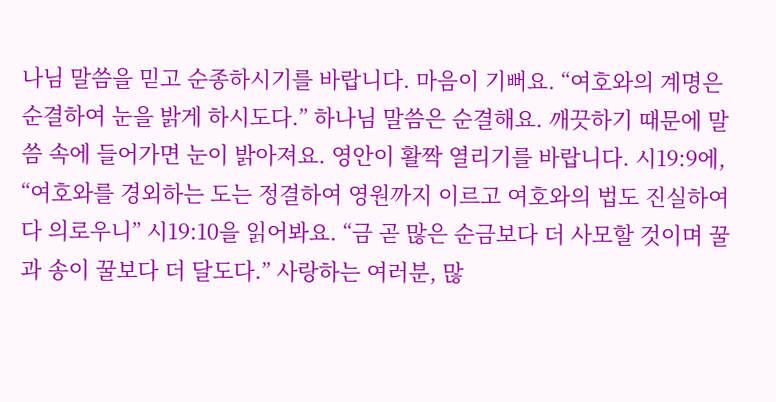나님 말씀을 믿고 순종하시기를 바랍니다. 마음이 기뻐요. “여호와의 계명은 순결하여 눈을 밝게 하시도다.” 하나님 말씀은 순결해요. 깨끗하기 때문에 말씀 속에 들어가면 눈이 밝아져요. 영안이 활짝 열리기를 바랍니다. 시19:9에, “여호와를 경외하는 도는 정결하여 영원까지 이르고 여호와의 법도 진실하여 다 의로우니” 시19:10을 읽어봐요. “금 곧 많은 순금보다 더 사모할 것이며 꿀과 송이 꿀보다 더 달도다.” 사랑하는 여러분, 많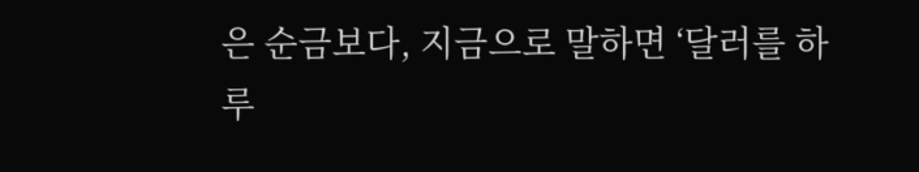은 순금보다, 지금으로 말하면 ‘달러를 하루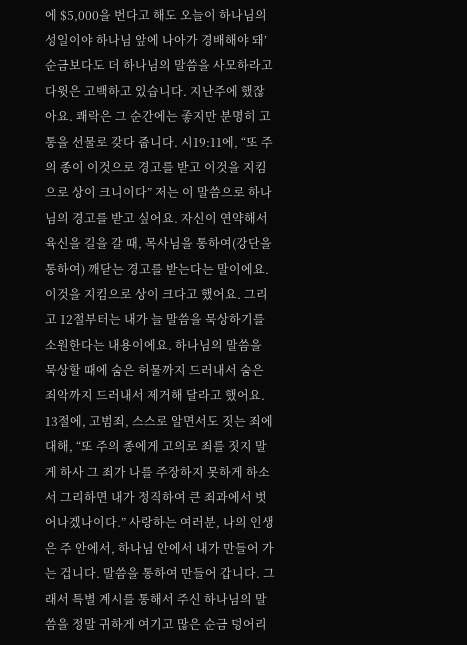에 $5,000을 번다고 해도 오늘이 하나님의 성일이야 하나님 앞에 나아가 경배해야 돼’ 순금보다도 더 하나님의 말씀을 사모하라고 다윗은 고백하고 있습니다. 지난주에 했잖아요. 쾌락은 그 순간에는 좋지만 분명히 고통을 선물로 갖다 줍니다. 시19:11에, “또 주의 종이 이것으로 경고를 받고 이것을 지킴으로 상이 크니이다” 저는 이 말씀으로 하나님의 경고를 받고 싶어요. 자신이 연약해서 육신을 길을 갈 때, 목사님을 통하여(강단을 통하여) 깨닫는 경고를 받는다는 말이에요. 이것을 지킴으로 상이 크다고 했어요. 그리고 12절부터는 내가 늘 말씀을 묵상하기를 소원한다는 내용이에요. 하나님의 말씀을 묵상할 때에 숨은 허물까지 드러내서 숨은 죄악까지 드러내서 제거해 달라고 했어요. 13절에, 고범죄, 스스로 알면서도 짓는 죄에 대해, “또 주의 종에게 고의로 죄를 짓지 말게 하사 그 죄가 나를 주장하지 못하게 하소서 그리하면 내가 정직하여 큰 죄과에서 벗어나겠나이다.” 사랑하는 여러분, 나의 인생은 주 안에서, 하나님 안에서 내가 만들어 가는 겁니다. 말씀을 통하여 만들어 갑니다. 그래서 특별 계시를 통해서 주신 하나님의 말씀을 정말 귀하게 여기고 많은 순금 덩어리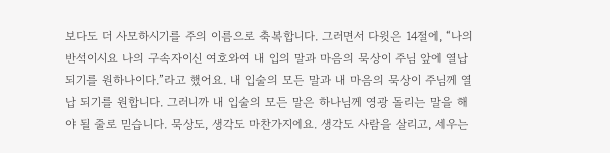보다도 더 사모하시기를 주의 이름으로 축복합니다. 그러면서 다윗은 14절에, “나의 반석이시요 나의 구속자이신 여호와여 내 입의 말과 마음의 묵상이 주님 앞에 열납 되기를 원하나이다.”라고 했어요. 내 입술의 모든 말과 내 마음의 묵상이 주님께 열납 되기를 원합니다. 그러니까 내 입술의 모든 말은 하나님께 영광 돌리는 말을 해야 될 줄로 믿습니다. 묵상도, 생각도 마찬가지에요. 생각도 사람을 살리고, 세우는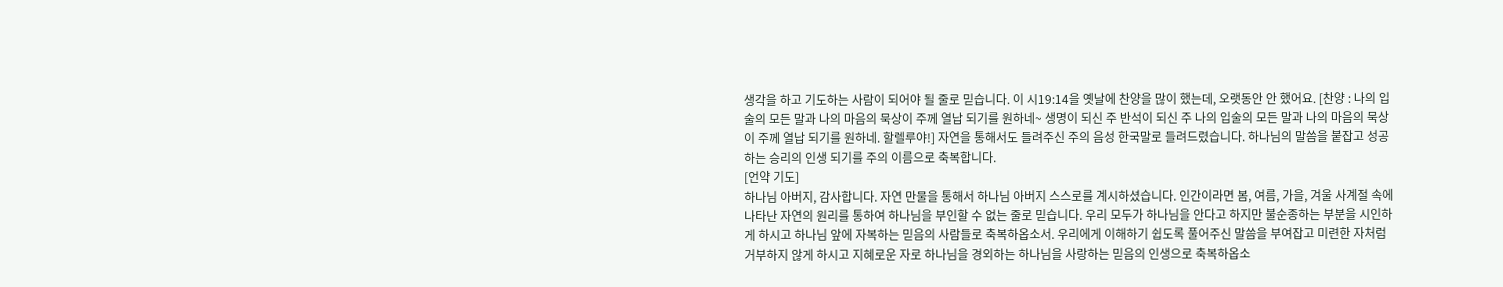생각을 하고 기도하는 사람이 되어야 될 줄로 믿습니다. 이 시19:14을 옛날에 찬양을 많이 했는데, 오랫동안 안 했어요. [찬양 : 나의 입술의 모든 말과 나의 마음의 묵상이 주께 열납 되기를 원하네~ 생명이 되신 주 반석이 되신 주 나의 입술의 모든 말과 나의 마음의 묵상이 주께 열납 되기를 원하네. 할렐루야!] 자연을 통해서도 들려주신 주의 음성 한국말로 들려드렸습니다. 하나님의 말씀을 붙잡고 성공하는 승리의 인생 되기를 주의 이름으로 축복합니다.
[언약 기도]
하나님 아버지, 감사합니다. 자연 만물을 통해서 하나님 아버지 스스로를 계시하셨습니다. 인간이라면 봄, 여름, 가을, 겨울 사계절 속에 나타난 자연의 원리를 통하여 하나님을 부인할 수 없는 줄로 믿습니다. 우리 모두가 하나님을 안다고 하지만 불순종하는 부분을 시인하게 하시고 하나님 앞에 자복하는 믿음의 사람들로 축복하옵소서. 우리에게 이해하기 쉽도록 풀어주신 말씀을 부여잡고 미련한 자처럼 거부하지 않게 하시고 지혜로운 자로 하나님을 경외하는 하나님을 사랑하는 믿음의 인생으로 축복하옵소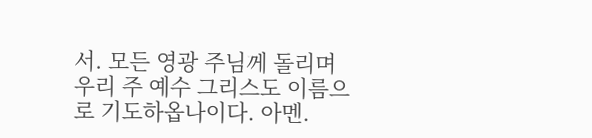서. 모든 영광 주님께 돌리며 우리 주 예수 그리스도 이름으로 기도하옵나이다. 아멘.